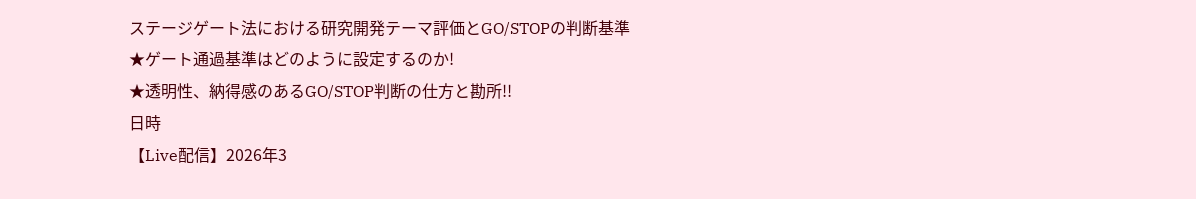ステージゲート法における研究開発テーマ評価とGO/STOPの判断基準
★ゲート通過基準はどのように設定するのか!
★透明性、納得感のあるGO/STOP判断の仕方と勘所!!
日時
【Live配信】2026年3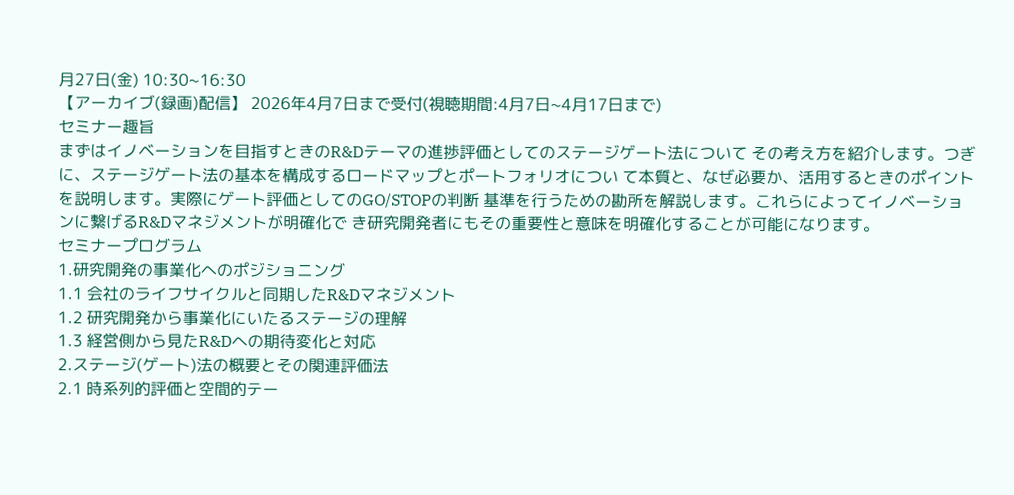月27日(金) 10:30~16:30
【アーカイブ(録画)配信】 2026年4月7日まで受付(視聴期間:4月7日~4月17日まで)
セミナー趣旨
まずはイノベーションを目指すときのR&Dテーマの進捗評価としてのステージゲート法について その考え方を紹介します。つぎに、ステージゲート法の基本を構成するロードマップとポートフォリオについ て本質と、なぜ必要か、活用するときのポイントを説明します。実際にゲート評価としてのGO/STOPの判断 基準を行うための勘所を解説します。これらによってイノベーションに繋げるR&Dマネジメントが明確化で き研究開発者にもその重要性と意味を明確化することが可能になります。
セミナープログラム
1.研究開発の事業化へのポジショニング
1.1 会社のライフサイクルと同期したR&Dマネジメント
1.2 研究開発から事業化にいたるステージの理解
1.3 経営側から見たR&Dへの期待変化と対応
2.ステージ(ゲート)法の概要とその関連評価法
2.1 時系列的評価と空間的テー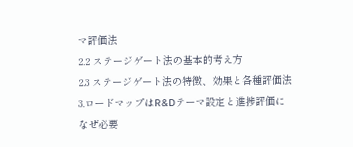マ評価法
2.2 ステージゲート法の基本的考え方
2.3 ステージゲート法の特徴、効果と各種評価法
3.ロードマップはR&Dテーマ設定と進捗評価になぜ必要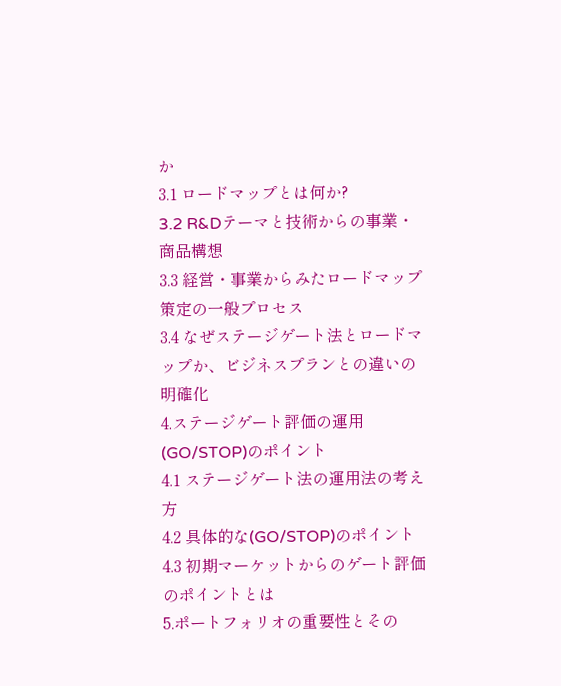か
3.1 ロードマップとは何か?
3.2 R&Dテーマと技術からの事業・商品構想
3.3 経営・事業からみたロードマップ策定の一般プロセス
3.4 なぜステージゲート法とロードマップか、ビジネスプランとの違いの明確化
4.ステージゲート評価の運用(GO/STOP)のポイント
4.1 ステージゲート法の運用法の考え方
4.2 具体的な(GO/STOP)のポイント
4.3 初期マーケットからのゲート評価のポイントとは
5.ポートフォリオの重要性とその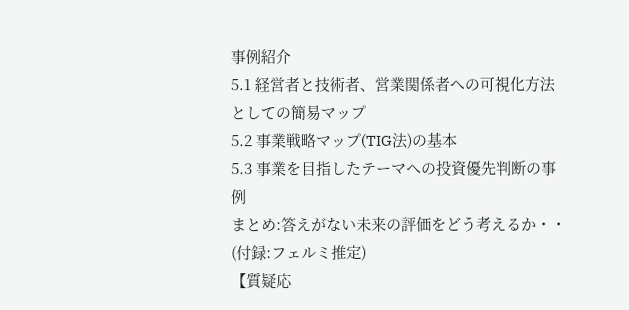事例紹介
5.1 経営者と技術者、営業関係者への可視化方法としての簡易マップ
5.2 事業戦略マップ(TIG法)の基本
5.3 事業を目指したテーマへの投資優先判断の事例
まとめ:答えがない未来の評価をどう考えるか・・
(付録:フェルミ推定)
【質疑応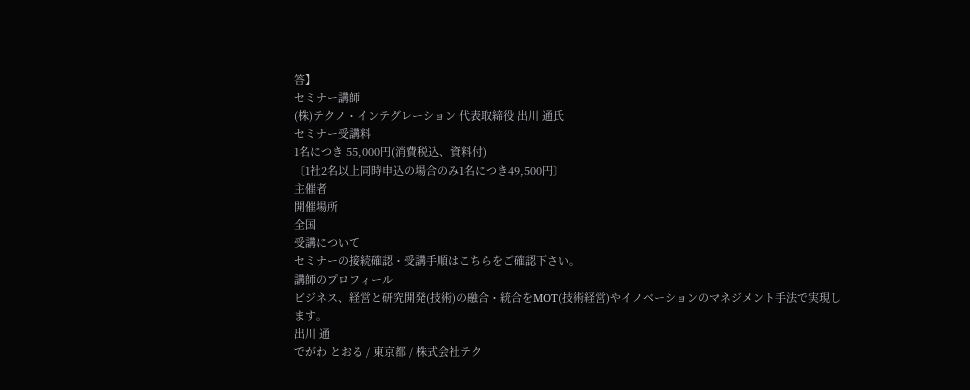答】
セミナー講師
(株)テクノ・インテグレーション 代表取締役 出川 通氏
セミナー受講料
1名につき 55,000円(消費税込、資料付)
〔1社2名以上同時申込の場合のみ1名につき49,500円〕
主催者
開催場所
全国
受講について
セミナーの接続確認・受講手順はこちらをご確認下さい。
講師のプロフィール
ビジネス、経営と研究開発(技術)の融合・統合をMOT(技術経営)やイノベーションのマネジメント手法で実現します。
出川 通
でがわ とおる / 東京都 / 株式会社テク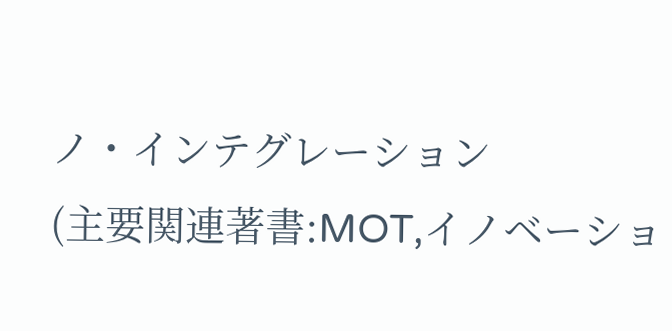ノ・インテグレーション
(主要関連著書:MOT,イノベーショ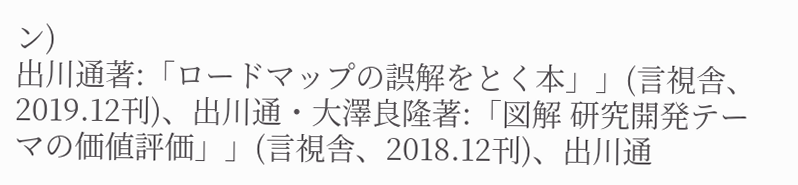ン)
出川通著:「ロードマップの誤解をとく本」」(言視舎、2019.12刊)、出川通・大澤良隆著:「図解 研究開発テーマの価値評価」」(言視舎、2018.12刊)、出川通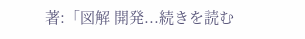著:「図解 開発...続きを読む